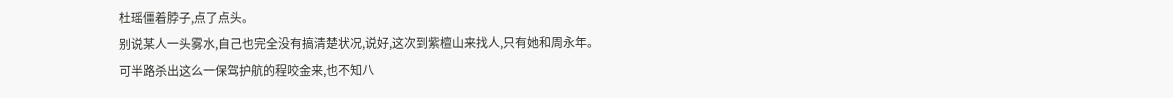杜瑶僵着脖子,点了点头。
别说某人一头雾水,自己也完全没有搞清楚状况,说好,这次到紫檀山来找人,只有她和周永年。
可半路杀出这么一保驾护航的程咬金来,也不知八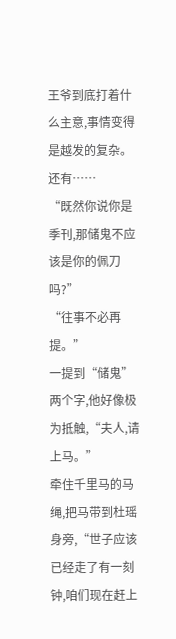王爷到底打着什么主意,事情变得是越发的复杂。
还有……
“既然你说你是季刊,那储鬼不应该是你的佩刀吗?”
“往事不必再提。”
一提到“储鬼”两个字,他好像极为抵触,“夫人,请上马。”
牵住千里马的马绳,把马带到杜瑶身旁,“世子应该已经走了有一刻钟,咱们现在赶上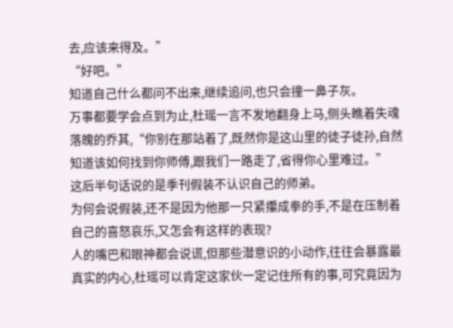去,应该来得及。”
“好吧。”
知道自己什么都问不出来,继续追问,也只会撞一鼻子灰。
万事都要学会点到为止,杜瑶一言不发地翻身上马,侧头瞧着失魂落魄的乔其,“你别在那站着了,既然你是这山里的徒子徒孙,自然知道该如何找到你师傅,跟我们一路走了,省得你心里难过。”
这后半句话说的是季刊假装不认识自己的师弟。
为何会说假装,还不是因为他那一只紧攥成拳的手,不是在压制着自己的喜怒哀乐,又怎会有这样的表现?
人的嘴巴和眼神都会说谎,但那些潜意识的小动作,往往会暴露最真实的内心,杜瑶可以肯定这家伙一定记住所有的事,可究竟因为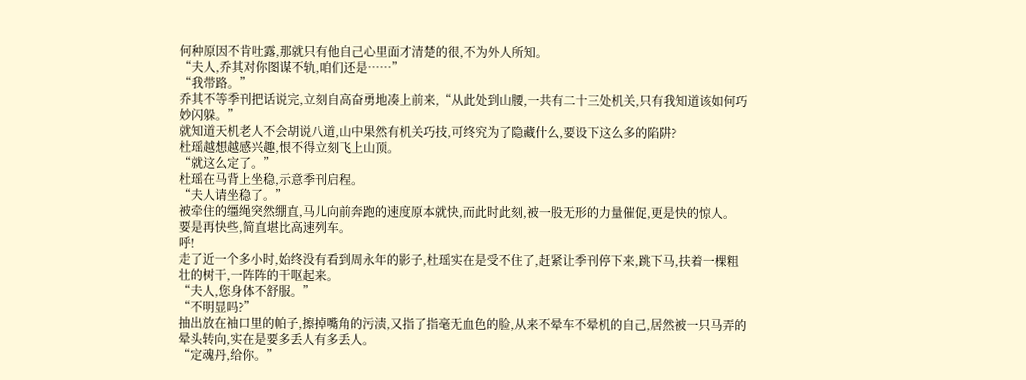何种原因不肯吐露,那就只有他自己心里面才清楚的很,不为外人所知。
“夫人,乔其对你图谋不轨,咱们还是……”
“我带路。”
乔其不等季刊把话说完,立刻自高奋勇地凑上前来,“从此处到山腰,一共有二十三处机关,只有我知道该如何巧妙闪躲。”
就知道天机老人不会胡说八道,山中果然有机关巧技,可终究为了隐藏什么,要设下这么多的陷阱?
杜瑶越想越感兴趣,恨不得立刻飞上山顶。
“就这么定了。”
杜瑶在马背上坐稳,示意季刊启程。
“夫人请坐稳了。”
被牵住的缰绳突然绷直,马儿向前奔跑的速度原本就快,而此时此刻,被一股无形的力量催促,更是快的惊人。
要是再快些,简直堪比高速列车。
呼!
走了近一个多小时,始终没有看到周永年的影子,杜瑶实在是受不住了,赶紧让季刊停下来,跳下马,扶着一棵粗壮的树干,一阵阵的干呕起来。
“夫人,您身体不舒服。”
“不明显吗?”
抽出放在袖口里的帕子,擦掉嘴角的污渍,又指了指毫无血色的脸,从来不晕车不晕机的自己,居然被一只马弄的晕头转向,实在是要多丢人有多丢人。
“定魂丹,给你。”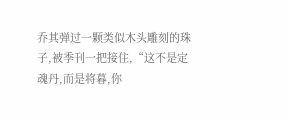乔其弹过一颗类似木头雕刻的珠子,被季刊一把接住,“这不是定魂丹,而是将暮,你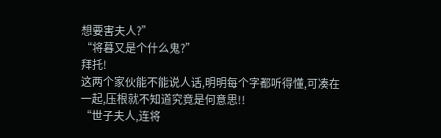想要害夫人?”
“将暮又是个什么鬼?”
拜托!
这两个家伙能不能说人话,明明每个字都听得懂,可凑在一起,压根就不知道究竟是何意思!!
“世子夫人,连将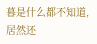暮是什么都不知道,居然还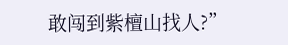敢闯到紫檀山找人?”